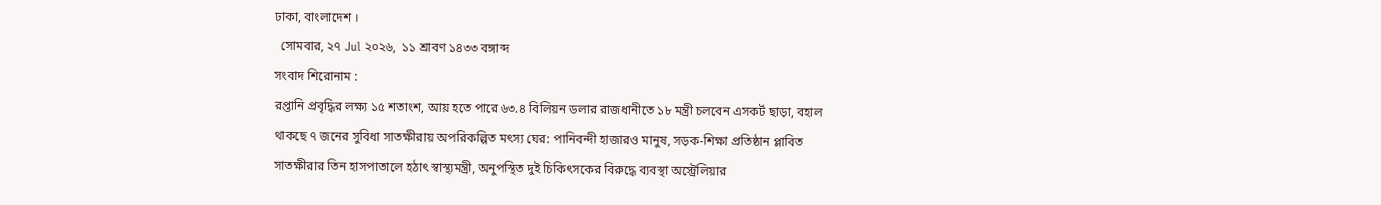ঢাকা, বাংলাদেশ ।
  সোমবার, ২৭ Jul ২০২৬,  ১১ শ্রাবণ ১৪৩৩ বঙ্গাব্দ
সংবাদ শিরোনাম :
রপ্তানি প্রবৃদ্ধির লক্ষ্য ১৫ শতাংশ, আয় হতে পারে ৬৩.৪ বিলিয়ন ডলার রাজধানীতে ১৮ মন্ত্রী চলবেন এসকর্ট ছাড়া, বহাল থাকছে ৭ জনের সুবিধা সাতক্ষীরায় অপরিকল্পিত মৎস্য ঘের: পানিবন্দী হাজারও মানুষ, সড়ক-শিক্ষা প্রতিষ্ঠান প্লাবিত সাতক্ষীরার তিন হাসপাতালে হঠাৎ স্বাস্থ্যমন্ত্রী, অনুপস্থিত দুই চিকিৎসকের বিরুদ্ধে ব্যবস্থা অস্ট্রেলিয়ার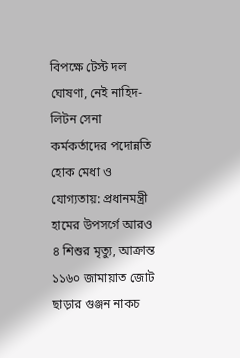বিপক্ষে টেস্ট দল ঘোষণা, নেই নাহিদ-লিটন সেনা কর্মকর্তাদের পদোন্নতি হোক মেধা ও যোগ্যতায়: প্রধানমন্ত্রী হামের উপসর্গে আরও ৪ শিশুর মৃত্যু, আক্রান্ত ১১৬০ জামায়াত জোট ছাড়ার গুঞ্জন নাকচ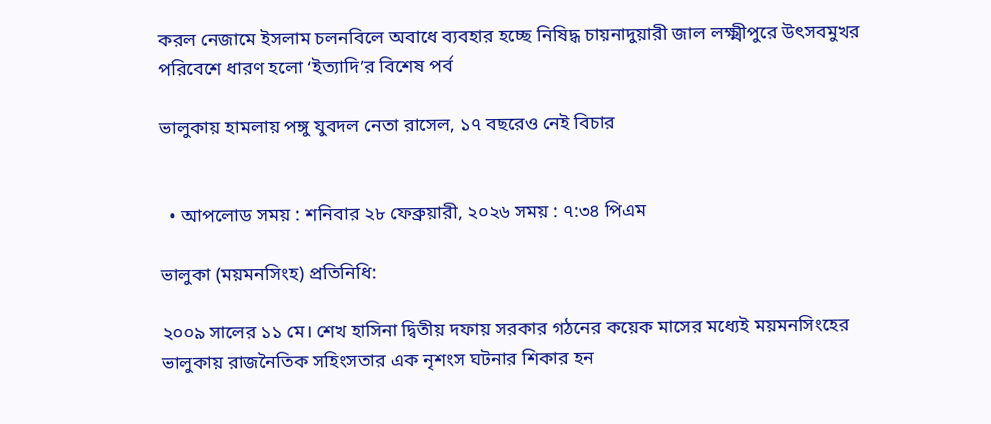করল নেজামে ইসলাম চলনবিলে অবাধে ব্যবহার হচ্ছে নিষিদ্ধ চায়নাদুয়ারী জাল লক্ষ্মীপুরে উৎসবমুখর পরিবেশে ধারণ হলো ‘ইত্যাদি’র বিশেষ পর্ব

ভালুকায় হামলায় পঙ্গু যুবদল নেতা রাসেল, ১৭ বছরেও নেই বিচার


  • আপলোড সময় : শনিবার ২৮ ফেব্রুয়ারী, ২০২৬ সময় : ৭:৩৪ পিএম

ভালুকা (ময়মনসিংহ) প্রতিনিধি:

২০০৯ সালের ১১ মে। শেখ হাসিনা দ্বিতীয় দফায় সরকার গঠনের কয়েক মাসের মধ্যেই ময়মনসিংহের ভালুকায় রাজনৈতিক সহিংসতার এক নৃশংস ঘটনার শিকার হন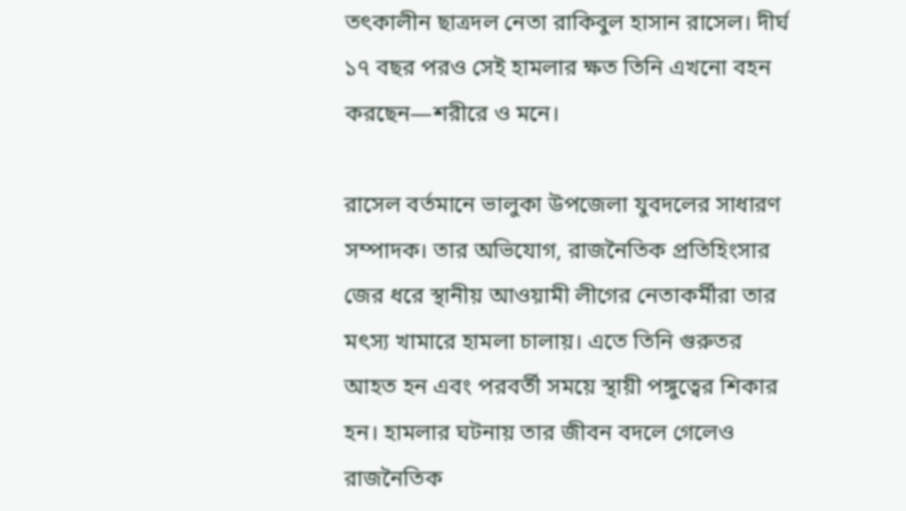তৎকালীন ছাত্রদল নেতা রাকিবুল হাসান রাসেল। দীর্ঘ ১৭ বছর পরও সেই হামলার ক্ষত তিনি এখনো বহন করছেন—শরীরে ও মনে।

রাসেল বর্তমানে ভালুকা উপজেলা যুবদলের সাধারণ সম্পাদক। তার অভিযোগ, রাজনৈতিক প্রতিহিংসার জের ধরে স্থানীয় আওয়ামী লীগের নেতাকর্মীরা তার মৎস্য খামারে হামলা চালায়। এতে তিনি গুরুতর আহত হন এবং পরবর্তী সময়ে স্থায়ী পঙ্গুত্বের শিকার হন। হামলার ঘটনায় তার জীবন বদলে গেলেও রাজনৈতিক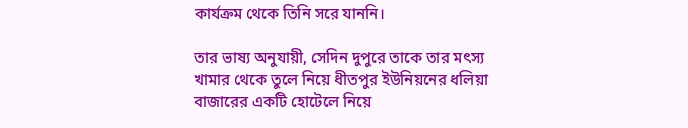কার্যক্রম থেকে তিনি সরে যাননি।

তার ভাষ্য অনুযায়ী, সেদিন দুপুরে তাকে তার মৎস্য খামার থেকে তুলে নিয়ে ধীতপুর ইউনিয়নের ধলিয়া বাজারের একটি হোটেলে নিয়ে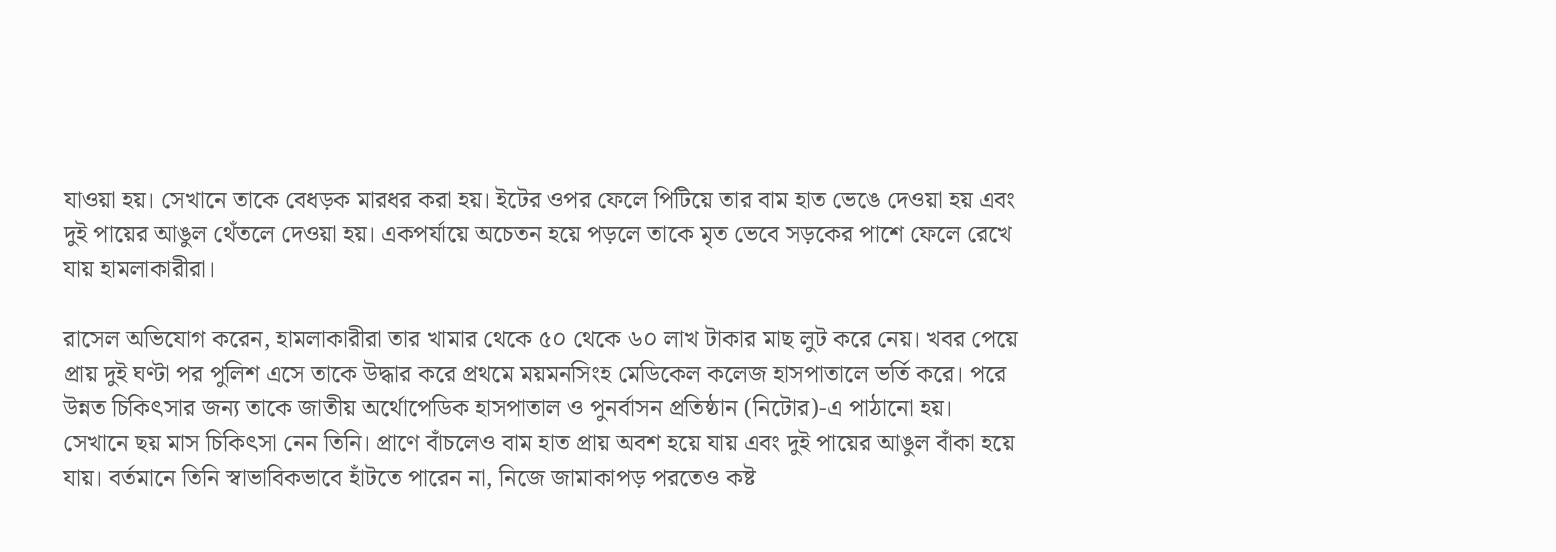যাওয়া হয়। সেখানে তাকে বেধড়ক মারধর করা হয়। ইটের ওপর ফেলে পিটিয়ে তার বাম হাত ভেঙে দেওয়া হয় এবং দুই পায়ের আঙুল থেঁতলে দেওয়া হয়। একপর্যায়ে অচেতন হয়ে পড়লে তাকে মৃত ভেবে সড়কের পাশে ফেলে রেখে যায় হামলাকারীরা।

রাসেল অভিযোগ করেন, হামলাকারীরা তার খামার থেকে ৫০ থেকে ৬০ লাখ টাকার মাছ লুট করে নেয়। খবর পেয়ে প্রায় দুই ঘণ্টা পর পুলিশ এসে তাকে উদ্ধার করে প্রথমে ময়মনসিংহ মেডিকেল কলেজ হাসপাতালে ভর্তি করে। পরে উন্নত চিকিৎসার জন্য তাকে জাতীয় অর্থোপেডিক হাসপাতাল ও পুনর্বাসন প্রতিষ্ঠান (নিটোর)-এ পাঠানো হয়। সেখানে ছয় মাস চিকিৎসা নেন তিনি। প্রাণে বাঁচলেও বাম হাত প্রায় অবশ হয়ে যায় এবং দুই পায়ের আঙুল বাঁকা হয়ে যায়। বর্তমানে তিনি স্বাভাবিকভাবে হাঁটতে পারেন না, নিজে জামাকাপড় পরতেও কষ্ট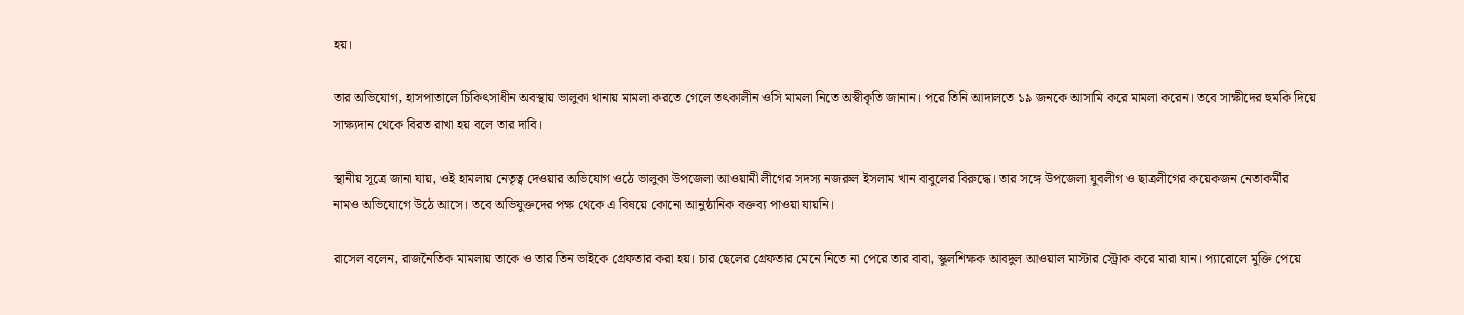হয়।

তার অভিযোগ, হাসপাতালে চিকিৎসাধীন অবস্থায় ভালুকা থানায় মামলা করতে গেলে তৎকালীন ওসি মামলা নিতে অস্বীকৃতি জানান। পরে তিনি আদালতে ১৯ জনকে আসামি করে মামলা করেন। তবে সাক্ষীদের হুমকি দিয়ে সাক্ষ্যদান থেকে বিরত রাখা হয় বলে তার দাবি।

স্থানীয় সূত্রে জানা যায়, ওই হামলায় নেতৃত্ব দেওয়ার অভিযোগ ওঠে ভালুকা উপজেলা আওয়ামী লীগের সদস্য নজরুল ইসলাম খান বাবুলের বিরুদ্ধে। তার সঙ্গে উপজেলা যুবলীগ ও ছাত্রলীগের কয়েকজন নেতাকর্মীর নামও অভিযোগে উঠে আসে। তবে অভিযুক্তদের পক্ষ থেকে এ বিষয়ে কোনো আনুষ্ঠানিক বক্তব্য পাওয়া যায়নি।

রাসেল বলেন, রাজনৈতিক মামলায় তাকে ও তার তিন ভাইকে গ্রেফতার করা হয়। চার ছেলের গ্রেফতার মেনে নিতে না পেরে তার বাবা, স্কুলশিক্ষক আবদুল আওয়াল মাস্টার স্ট্রোক করে মারা যান। প্যারোলে মুক্তি পেয়ে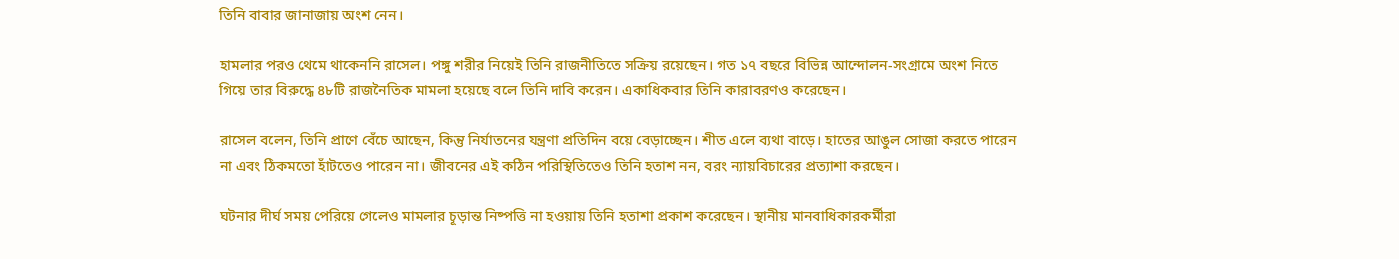তিনি বাবার জানাজায় অংশ নেন।

হামলার পরও থেমে থাকেননি রাসেল। পঙ্গু শরীর নিয়েই তিনি রাজনীতিতে সক্রিয় রয়েছেন। গত ১৭ বছরে বিভিন্ন আন্দোলন-সংগ্রামে অংশ নিতে গিয়ে তার বিরুদ্ধে ৪৮টি রাজনৈতিক মামলা হয়েছে বলে তিনি দাবি করেন। একাধিকবার তিনি কারাবরণও করেছেন।

রাসেল বলেন, তিনি প্রাণে বেঁচে আছেন, কিন্তু নির্যাতনের যন্ত্রণা প্রতিদিন বয়ে বেড়াচ্ছেন। শীত এলে ব্যথা বাড়ে। হাতের আঙুল সোজা করতে পারেন না এবং ঠিকমতো হাঁটতেও পারেন না। জীবনের এই কঠিন পরিস্থিতিতেও তিনি হতাশ নন, বরং ন্যায়বিচারের প্রত্যাশা করছেন।

ঘটনার দীর্ঘ সময় পেরিয়ে গেলেও মামলার চূড়ান্ত নিষ্পত্তি না হওয়ায় তিনি হতাশা প্রকাশ করেছেন। স্থানীয় মানবাধিকারকর্মীরা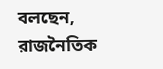বলছেন, রাজনৈতিক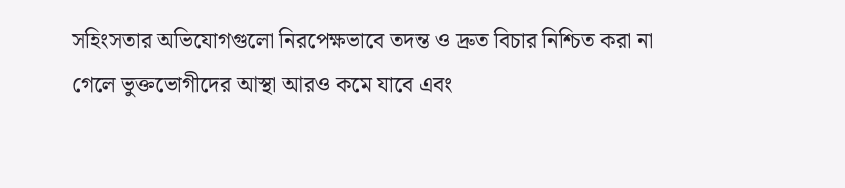সহিংসতার অভিযোগগুলো নিরপেক্ষভাবে তদন্ত ও দ্রুত বিচার নিশ্চিত করা না গেলে ভুক্তভোগীদের আস্থা আরও কমে যাবে এবং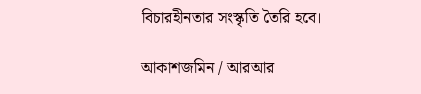বিচারহীনতার সংস্কৃতি তৈরি হবে।

আকাশজমিন / আরআর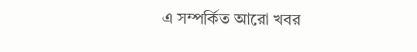এ সম্পর্কিত আরো খবর